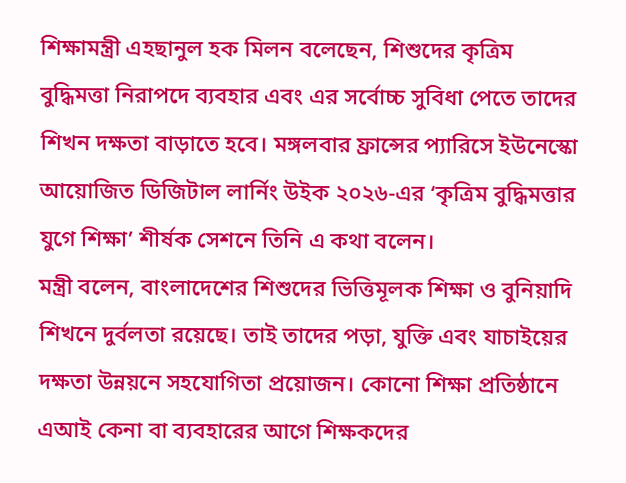শিক্ষামন্ত্রী এহছানুল হক মিলন বলেছেন, শিশুদের কৃত্রিম বুদ্ধিমত্তা নিরাপদে ব্যবহার এবং এর সর্বোচ্চ সুবিধা পেতে তাদের শিখন দক্ষতা বাড়াতে হবে। মঙ্গলবার ফ্রান্সের প্যারিসে ইউনেস্কো আয়োজিত ডিজিটাল লার্নিং উইক ২০২৬-এর ‘কৃত্রিম বুদ্ধিমত্তার যুগে শিক্ষা’ শীর্ষক সেশনে তিনি এ কথা বলেন।
মন্ত্রী বলেন, বাংলাদেশের শিশুদের ভিত্তিমূলক শিক্ষা ও বুনিয়াদি শিখনে দুর্বলতা রয়েছে। তাই তাদের পড়া, যুক্তি এবং যাচাইয়ের দক্ষতা উন্নয়নে সহযোগিতা প্রয়োজন। কোনো শিক্ষা প্রতিষ্ঠানে এআই কেনা বা ব্যবহারের আগে শিক্ষকদের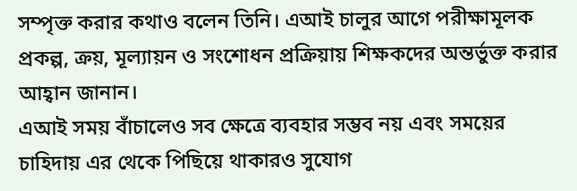সম্পৃক্ত করার কথাও বলেন তিনি। এআই চালুর আগে পরীক্ষামূলক প্রকল্প, ক্রয়, মূল্যায়ন ও সংশোধন প্রক্রিয়ায় শিক্ষকদের অন্তর্ভুক্ত করার আহ্বান জানান।
এআই সময় বাঁচালেও সব ক্ষেত্রে ব্যবহার সম্ভব নয় এবং সময়ের চাহিদায় এর থেকে পিছিয়ে থাকারও সুযোগ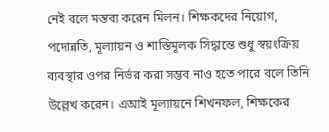নেই বলে মন্তব্য করেন মিলন। শিক্ষকদের নিয়োগ, পদোন্নতি, মূল্যায়ন ও শাস্তিমূলক সিদ্ধান্তে শুধু স্বয়ংক্রিয় ব্যবস্থার ওপর নির্ভর করা সম্ভব নাও হতে পারে বলে তিনি উল্লেখ করেন। এআই মূল্যায়নে শিখনফল, শিক্ষকের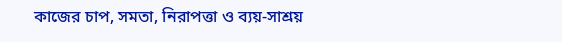কাজের চাপ, সমতা, নিরাপত্তা ও ব্যয়-সাশ্রয়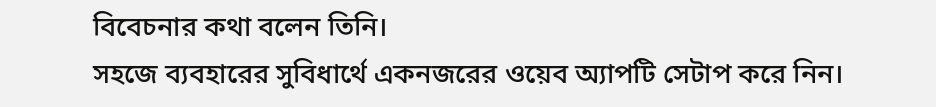বিবেচনার কথা বলেন তিনি।
সহজে ব্যবহারের সুবিধার্থে একনজরের ওয়েব অ্যাপটি সেটাপ করে নিন।